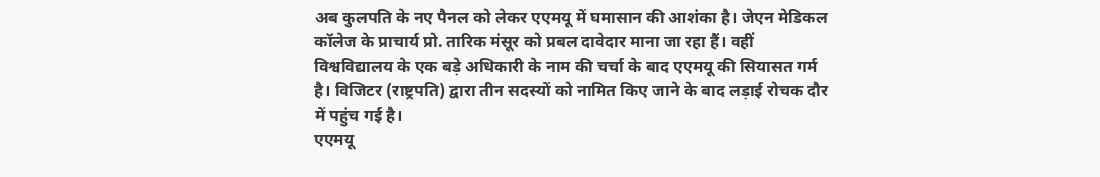अब कुलपति के नए पैनल को लेकर एएमयू में घमासान की आशंका है। जेएन मेडिकल कॉलेज के प्राचार्य प्रो. तारिक मंसूर को प्रबल दावेदार माना जा रहा हैं। वहीं विश्वविद्यालय के एक बड़े अधिकारी के नाम की चर्चा के बाद एएमयू की सियासत गर्म है। विजिटर (राष्ट्रपति) द्वारा तीन सदस्यों को नामित किए जाने के बाद लड़ाई रोचक दौर में पहुंच गई है।
एएमयू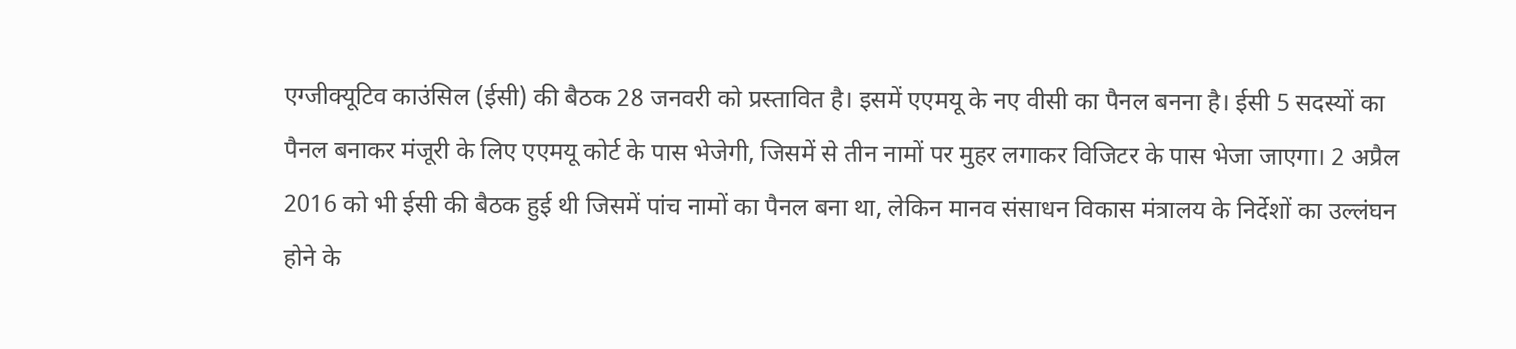एग्जीक्यूटिव काउंसिल (ईसी) की बैठक 28 जनवरी को प्रस्तावित है। इसमें एएमयू के नए वीसी का पैनल बनना है। ईसी 5 सदस्यों का पैनल बनाकर मंजूरी के लिए एएमयू कोर्ट के पास भेजेगी, जिसमें से तीन नामों पर मुहर लगाकर विजिटर के पास भेजा जाएगा। 2 अप्रैल 2016 को भी ईसी की बैठक हुई थी जिसमें पांच नामों का पैनल बना था, लेकिन मानव संसाधन विकास मंत्रालय के निर्देशों का उल्लंघन होने के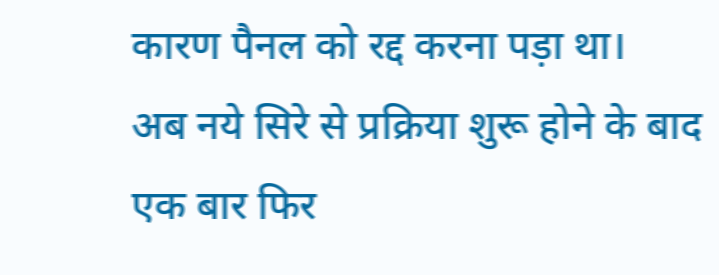कारण पैनल को रद्द करना पड़ा था।
अब नये सिरे से प्रक्रिया शुरू होने के बाद एक बार फिर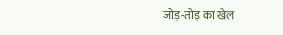जोड़-तोड़ का खेल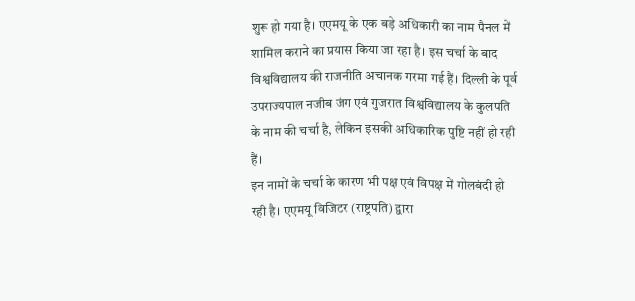शुरू हो गया है। एएमयू के एक बड़े अधिकारी का नाम पैनल में शामिल कराने का प्रयास किया जा रहा है। इस चर्चा के बाद विश्वविद्यालय की राजनीति अचानक गरमा गई हैं। दिल्ली के पूर्व उपराज्यपाल नजीब जंग एवं गुजरात विश्वविद्यालय के कुलपति के नाम की चर्चा है, लेकिन इसकी अधिकारिक पुष्टि नहीं हो रही हैं।
इन नामों के चर्चा के कारण भी पक्ष एवं विपक्ष में गोलबंदी हो रही है। एएमयू विजिटर (राष्ट्रपति) द्वारा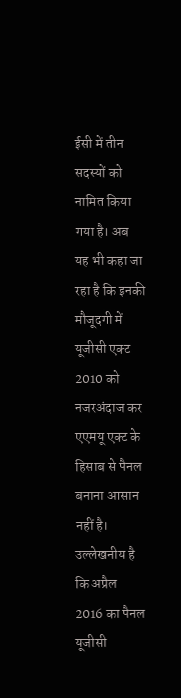ईसी में तीन सदस्यों को नामित किया गया है। अब यह भी कहा जा रहा है कि इनकी मौजूदगी में यूजीसी एक्ट 2010 को नजरअंदाज कर एएमयू एक्ट के हिसाब से पैनल बनाना आसान नहीं है। उल्लेखनीय है कि अप्रैल 2016 का पैनल यूजीसी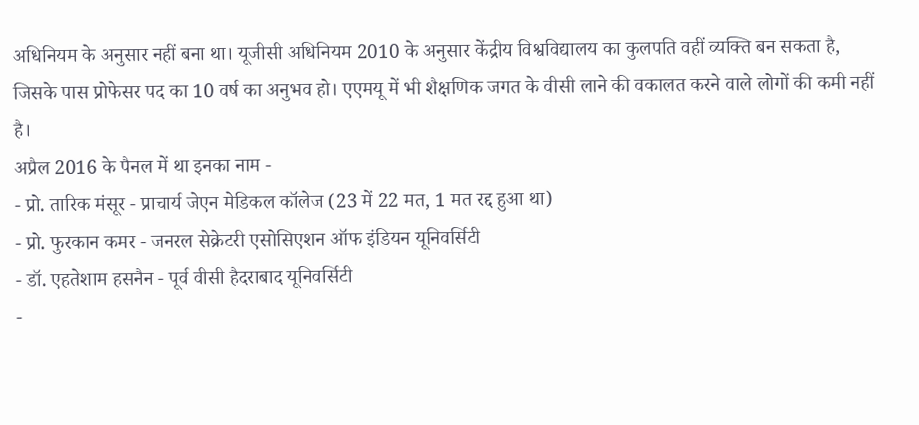अधिनियम के अनुसार नहीं बना था। यूजीसी अधिनियम 2010 के अनुसार केंद्रीय विश्वविद्यालय का कुलपति वहीं व्यक्ति बन सकता है, जिसके पास प्रोफेसर पद का 10 वर्ष का अनुभव हो। एएमयू में भी शैक्षणिक जगत के वीसी लाने की वकालत करने वाले लोगों की कमी नहीं है।
अप्रैल 2016 के पैनल में था इनका नाम -
- प्रो. तारिक मंसूर - प्राचार्य जेएन मेडिकल कॉलेज (23 में 22 मत, 1 मत रद्द हुआ था)
- प्रो. फुरकान कमर - जनरल सेक्रेटरी एसोसिएशन ऑफ इंडियन यूनिवर्सिटी
- डॉ. एहतेशाम हसनैन - पूर्व वीसी हैदराबाद यूनिवर्सिटी
-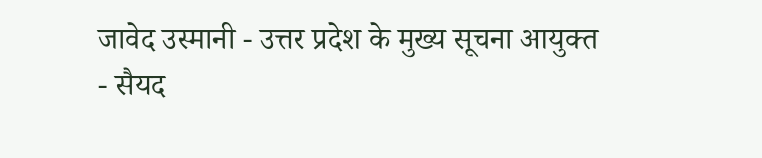जावेद उस्मानी - उत्तर प्रदेश के मुख्य सूचना आयुक्त
- सैयद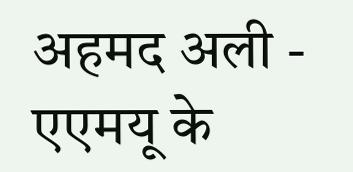अहमद अली - एएमयू के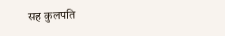सह कुलपति